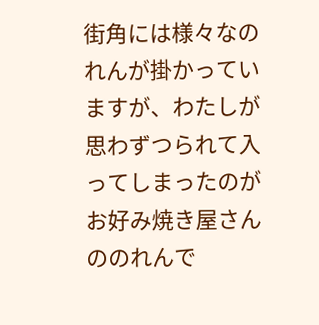街角には様々なのれんが掛かっていますが、わたしが思わずつられて入ってしまったのがお好み焼き屋さんののれんで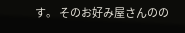す。 そのお好み屋さんのの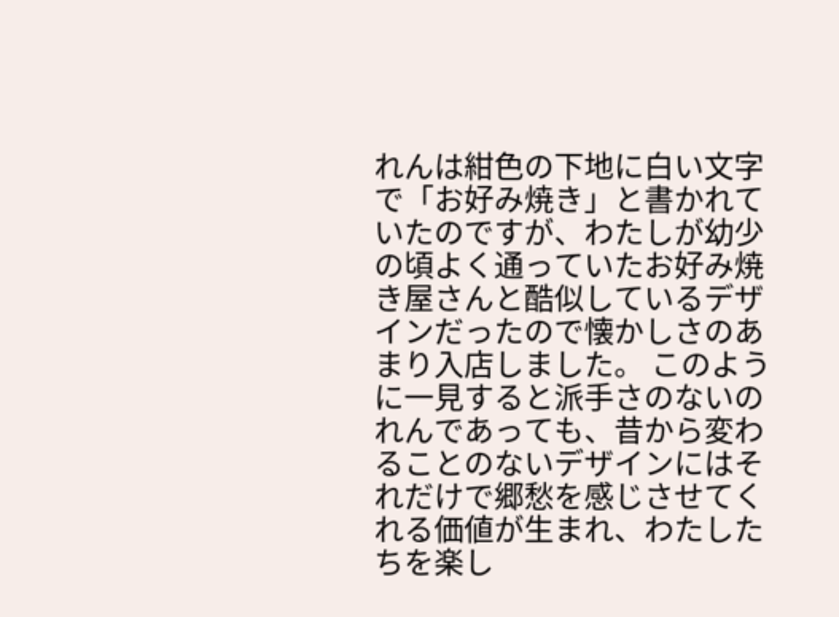れんは紺色の下地に白い文字で「お好み焼き」と書かれていたのですが、わたしが幼少の頃よく通っていたお好み焼き屋さんと酷似しているデザインだったので懐かしさのあまり入店しました。 このように一見すると派手さのないのれんであっても、昔から変わることのないデザインにはそれだけで郷愁を感じさせてくれる価値が生まれ、わたしたちを楽し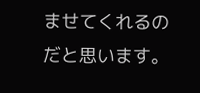ませてくれるのだと思います。